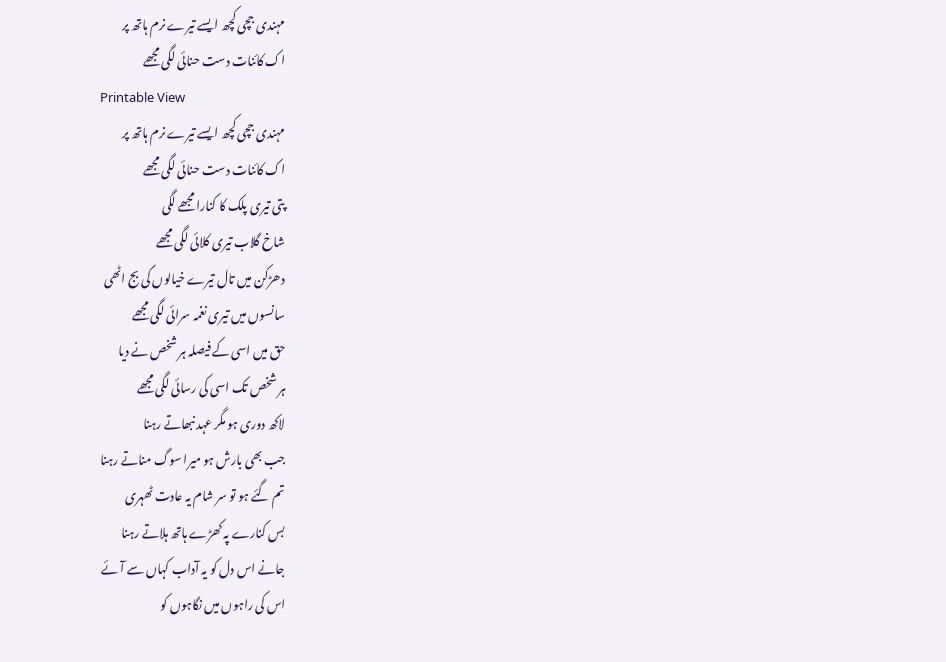مہندی جچی کچھ ایسے تیرے نرم ہاتھ پر
اک کائنات دست حنائی لگی مجھے
Printable View
مہندی جچی کچھ ایسے تیرے نرم ہاتھ پر
اک کائنات دست حنائی لگی مجھے
پتی تیری پلک کا کنارا مجھے لگی
شاخ گلاب تیری کلائی لگی مجھے
دھڑکن میں تال تیرے خیالوں کی بج اٹھی
سانسوں میں تیری نغمہ سرائی لگی مجھے
حق میں اسی کے فیصلہ ہر شخص نے دیا
ہر شخص تک اسی کی رسائی لگی مجھے
لاکھ دوری ہو مگر عہد نبھاتے رہنا
جب بھی بارش ہو میرا سوگ مناتے رہنا
تم گئے ہو تو سر شام یہ عادت ٹھہری
بس کنارے پہ کھڑے ہاتھ ہلاتے رہنا
جانے اس دل کو یہ آداب کہاں سے آئے
اس کی راہوں میں نگاہوں کو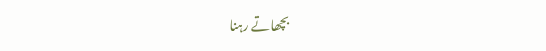بچھاتے رہنا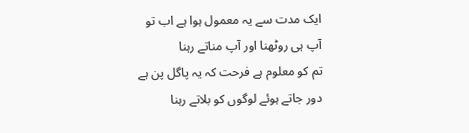ایک مدت سے یہ معمول ہوا ہے اب تو
آپ ہی روٹھنا اور آپ مناتے رہنا
تم کو معلوم ہے فرحت کہ یہ پاگل پن ہے
دور جاتے ہوئے لوگوں کو بلاتے رہنا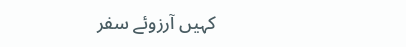کہیں آرزوئے سفر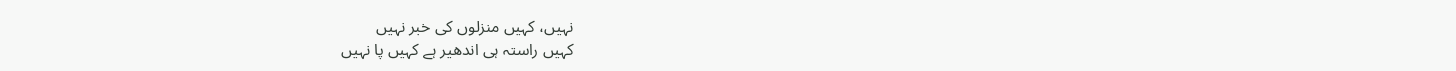نہیں، کہیں منزلوں کی خبر نہیں
کہیں راستہ ہی اندھیر ہے کہیں پا نہیں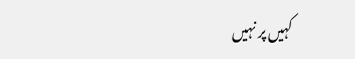کہیں پر نہیں